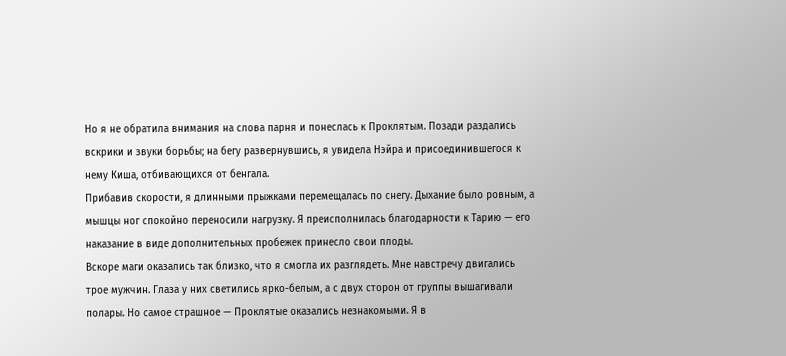Но я не обратила внимания на слова парня и понеслась к Проклятым. Позади раздались вскрики и звуки борьбы; на бегу развернувшись, я увидела Нэйра и присоединившегося к нему Киша, отбивающихся от бенгала.
Прибавив скорости, я длинными прыжками перемещалась по снегу. Дыхание было ровным, а мышцы ног спокойно переносили нагрузку. Я преисполнилась благодарности к Тарию — его наказание в виде дополнительных пробежек принесло свои плоды.
Вскоре маги оказались так близко, что я смогла их разглядеть. Мне навстречу двигались трое мужчин. Глаза у них светились ярко-белым, а с двух сторон от группы вышагивали полары. Но самое страшное — Проклятые оказались незнакомыми. Я в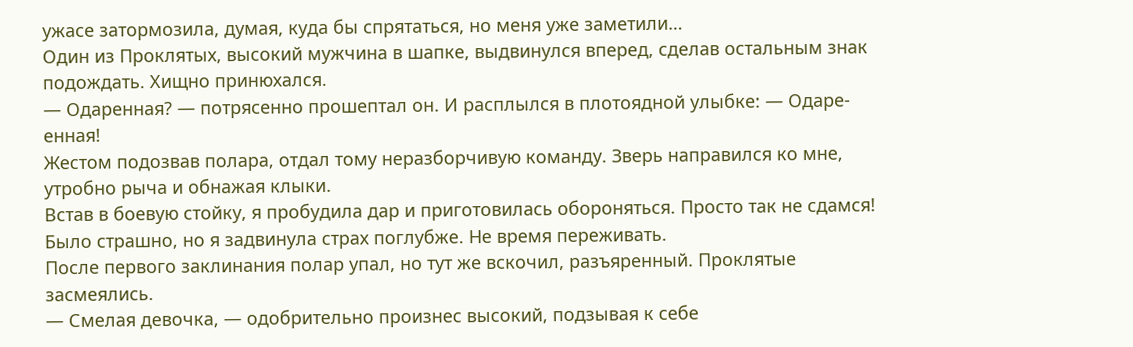ужасе затормозила, думая, куда бы спрятаться, но меня уже заметили…
Один из Проклятых, высокий мужчина в шапке, выдвинулся вперед, сделав остальным знак подождать. Хищно принюхался.
— Одаренная? — потрясенно прошептал он. И расплылся в плотоядной улыбке: — Одаре-енная!
Жестом подозвав полара, отдал тому неразборчивую команду. Зверь направился ко мне, утробно рыча и обнажая клыки.
Встав в боевую стойку, я пробудила дар и приготовилась обороняться. Просто так не сдамся! Было страшно, но я задвинула страх поглубже. Не время переживать.
После первого заклинания полар упал, но тут же вскочил, разъяренный. Проклятые засмеялись.
— Смелая девочка, — одобрительно произнес высокий, подзывая к себе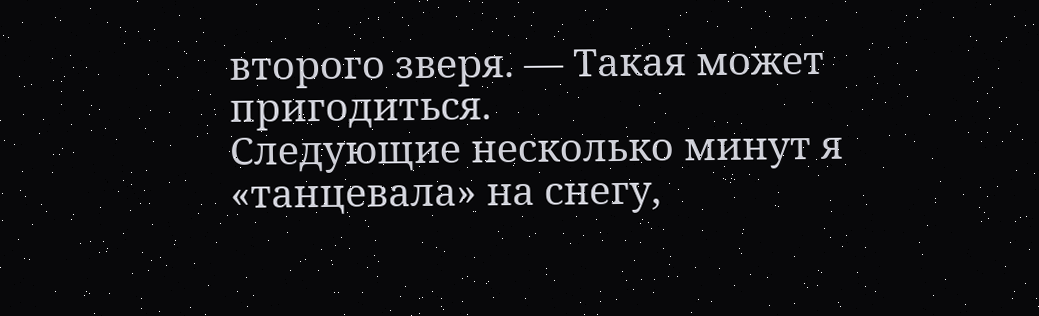второго зверя. — Такая может пригодиться.
Следующие несколько минут я «танцевала» на снегу,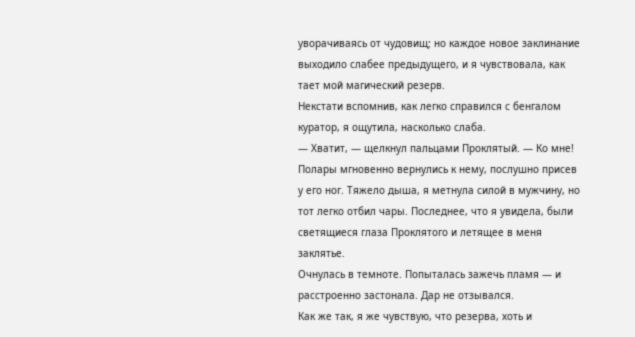уворачиваясь от чудовищ; но каждое новое заклинание выходило слабее предыдущего, и я чувствовала, как тает мой магический резерв.
Некстати вспомнив, как легко справился с бенгалом куратор, я ощутила, насколько слаба.
— Хватит, — щелкнул пальцами Проклятый. — Ко мне!
Полары мгновенно вернулись к нему, послушно присев у его ног. Тяжело дыша, я метнула силой в мужчину, но тот легко отбил чары. Последнее, что я увидела, были светящиеся глаза Проклятого и летящее в меня заклятье.
Очнулась в темноте. Попыталась зажечь пламя — и расстроенно застонала. Дар не отзывался.
Как же так, я же чувствую, что резерва, хоть и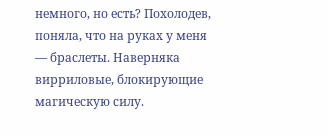немного, но есть? Похолодев, поняла, что на руках у меня — браслеты. Наверняка вирриловые, блокирующие магическую силу.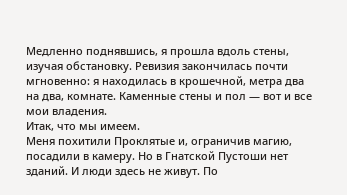Медленно поднявшись, я прошла вдоль стены, изучая обстановку. Ревизия закончилась почти мгновенно: я находилась в крошечной, метра два на два, комнате. Каменные стены и пол — вот и все мои владения.
Итак, что мы имеем.
Меня похитили Проклятые и, ограничив магию, посадили в камеру. Но в Гнатской Пустоши нет зданий. И люди здесь не живут. По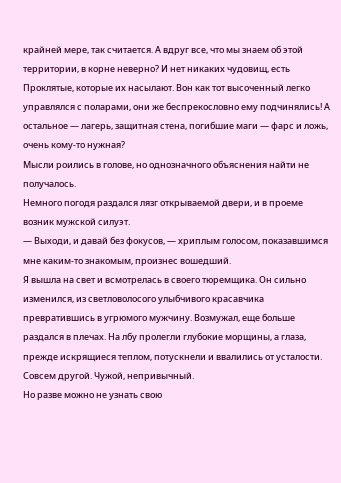крайней мере, так считается. А вдруг все, что мы знаем об этой территории, в корне неверно? И нет никаких чудовищ, есть Проклятые, которые их насылают. Вон как тот высоченный легко управлялся с поларами, они же беспрекословно ему подчинялись! А остальное — лагерь, защитная стена, погибшие маги — фарс и ложь, очень кому-то нужная?
Мысли роились в голове, но однозначного объяснения найти не получалось.
Немного погодя раздался лязг открываемой двери, и в проеме возник мужской силуэт.
— Выходи, и давай без фокусов, — хриплым голосом, показавшимся мне каким-то знакомым, произнес вошедший.
Я вышла на свет и всмотрелась в своего тюремщика. Он сильно изменился, из светловолосого улыбчивого красавчика превратившись в угрюмого мужчину. Возмужал, еще больше раздался в плечах. На лбу пролегли глубокие морщины, а глаза, прежде искрящиеся теплом, потускнели и ввалились от усталости.
Совсем другой. Чужой, непривычный.
Но разве можно не узнать свою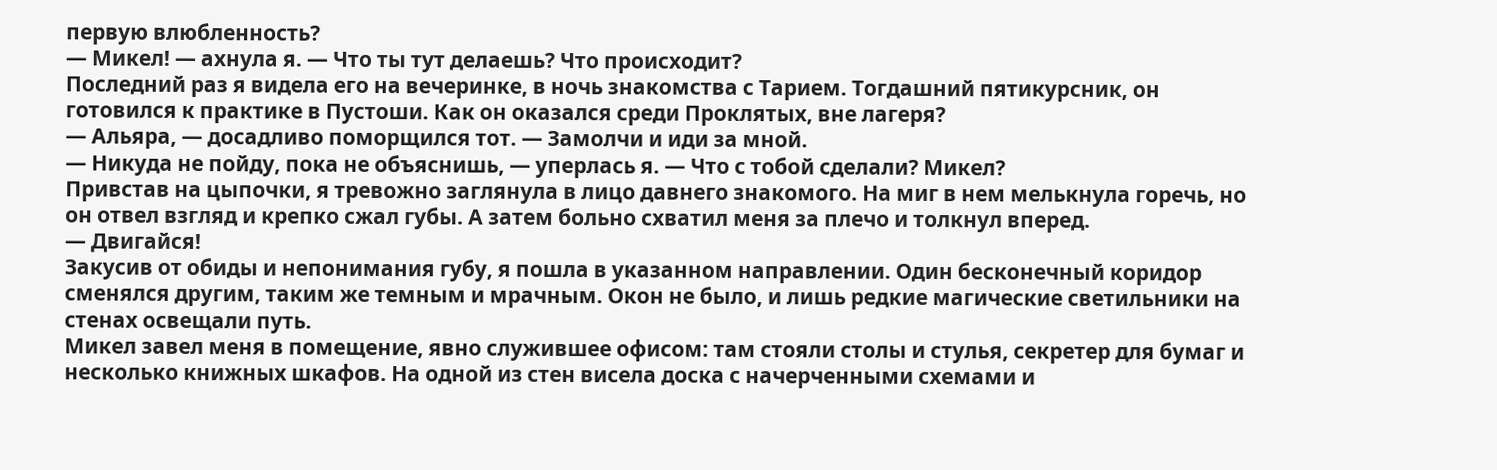первую влюбленность?
— Микел! — ахнула я. — Что ты тут делаешь? Что происходит?
Последний раз я видела его на вечеринке, в ночь знакомства с Тарием. Тогдашний пятикурсник, он готовился к практике в Пустоши. Как он оказался среди Проклятых, вне лагеря?
— Альяра, — досадливо поморщился тот. — Замолчи и иди за мной.
— Никуда не пойду, пока не объяснишь, — уперлась я. — Что с тобой сделали? Микел?
Привстав на цыпочки, я тревожно заглянула в лицо давнего знакомого. На миг в нем мелькнула горечь, но он отвел взгляд и крепко сжал губы. А затем больно схватил меня за плечо и толкнул вперед.
— Двигайся!
Закусив от обиды и непонимания губу, я пошла в указанном направлении. Один бесконечный коридор сменялся другим, таким же темным и мрачным. Окон не было, и лишь редкие магические светильники на стенах освещали путь.
Микел завел меня в помещение, явно служившее офисом: там стояли столы и стулья, секретер для бумаг и несколько книжных шкафов. На одной из стен висела доска с начерченными схемами и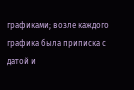графиками; возле каждого графика была приписка с датой и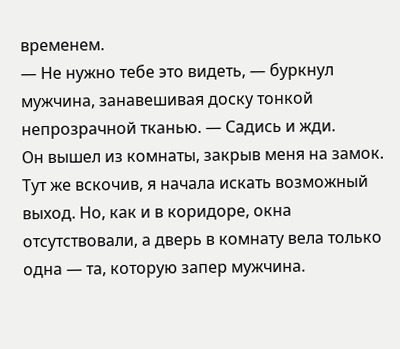временем.
— Не нужно тебе это видеть, — буркнул мужчина, занавешивая доску тонкой непрозрачной тканью. — Садись и жди.
Он вышел из комнаты, закрыв меня на замок. Тут же вскочив, я начала искать возможный выход. Но, как и в коридоре, окна отсутствовали, а дверь в комнату вела только одна — та, которую запер мужчина.